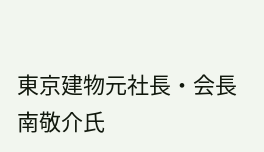東京建物元社長・会長 南敬介氏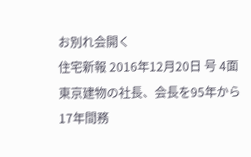お別れ会開く
住宅新報 2016年12月20日 号 4面
東京建物の社長、会長を95年から17年間務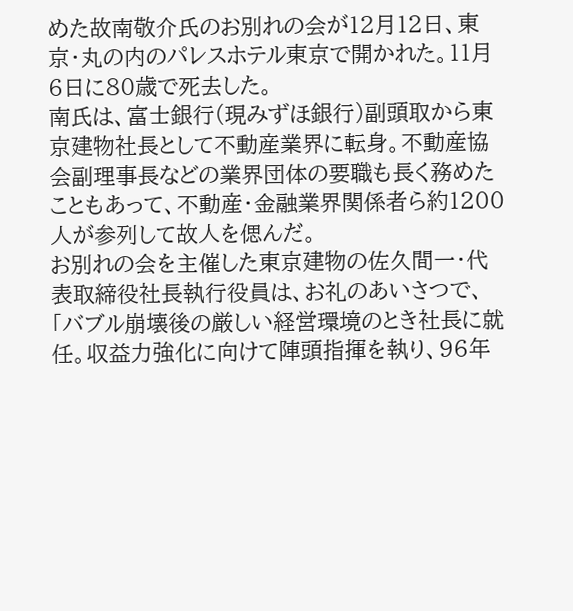めた故南敬介氏のお別れの会が12月12日、東京・丸の内のパレスホテル東京で開かれた。11月6日に80歳で死去した。
南氏は、富士銀行(現みずほ銀行)副頭取から東京建物社長として不動産業界に転身。不動産協会副理事長などの業界団体の要職も長く務めたこともあって、不動産・金融業界関係者ら約1200人が参列して故人を偲んだ。
お別れの会を主催した東京建物の佐久間一・代表取締役社長執行役員は、お礼のあいさつで、「バブル崩壊後の厳しい経営環境のとき社長に就任。収益力強化に向けて陣頭指揮を執り、96年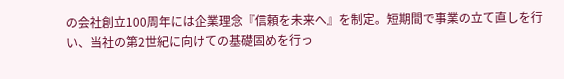の会社創立100周年には企業理念『信頼を未来へ』を制定。短期間で事業の立て直しを行い、当社の第2世紀に向けての基礎固めを行っ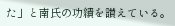た」と南氏の功績を讃えている。